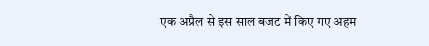एक अप्रैल से इस साल बजट में किए गए अहम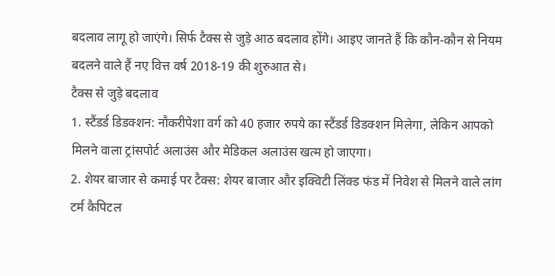बदलाव लागू हो जाएंगे। सिर्फ टैक्स से जुड़े आठ बदलाव होंगे। आइए जानते हैं कि कौन-कौन से नियम बदलने वाले हैं नए वित्त वर्ष 2018-19 की शुरुआत से।
टैक्स से जुड़े बदलाव
1. स्टैंडर्ड डिडक्शन: नौकरीपेशा वर्ग को 40 हजार रुपये का स्टैंडर्ड डिडक्शन मिलेगा, लेकिन आपको मिलने वाला ट्रांसपोर्ट अलाउंस और मेडिकल अलाउंस खत्म हो जाएगा।
2. शेयर बाजार से कमाई पर टैक्स: शेयर बाजार और इक्विटी लिंक्ड फंड में निवेश से मिलने वाले लांग टर्म कैपिटल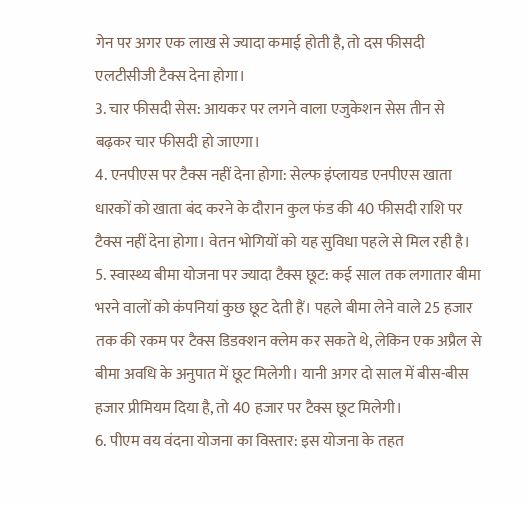गेन पर अगर एक लाख से ज्यादा कमाई होती है, तो दस फीसदी एलटीसीजी टैक्स देना होगा।
3. चार फीसदी सेस: आयकर पर लगने वाला एजुकेशन सेस तीन से बढ़कर चार फीसदी हो जाएगा।
4. एनपीएस पर टैक्स नहीं देना होगा: सेल्फ इंप्लायड एनपीएस खाता धारकों को खाता बंद करने के दौरान कुल फंड की 40 फीसदी राशि पर टैक्स नहीं देना होगा। वेतन भोगियों को यह सुविधा पहले से मिल रही है।
5. स्वास्थ्य बीमा योजना पर ज्यादा टैक्स छूट: कई साल तक लगातार बीमा भरने वालों को कंपनियां कुछ छूट देती हैं। पहले बीमा लेने वाले 25 हजार तक की रकम पर टैक्स डिडक्शन क्लेम कर सकते थे, लेकिन एक अप्रैल से बीमा अवधि के अनुपात में छूट मिलेगी। यानी अगर दो साल में बीस-बीस हजार प्रीमियम दिया है, तो 40 हजार पर टैक्स छूट मिलेगी।
6. पीएम वय वंदना योजना का विस्तार: इस योजना के तहत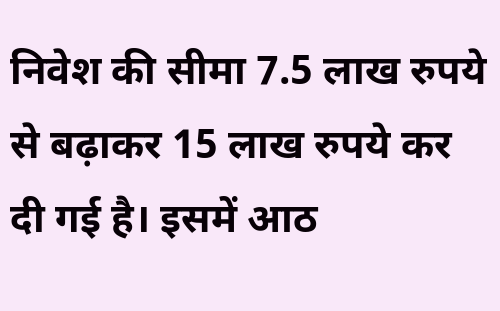निवेश की सीमा 7.5 लाख रुपये से बढ़ाकर 15 लाख रुपये कर दी गई है। इसमें आठ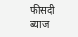फीसदी ब्याज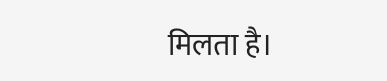मिलता है।